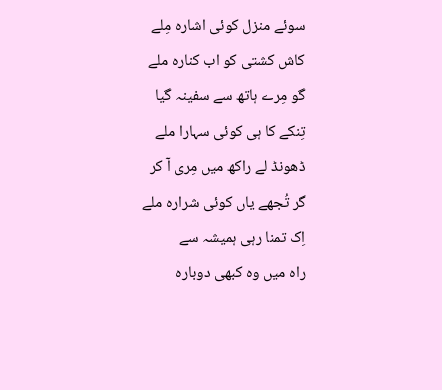سوئے منزل کوئی اشارہ مِلے
کاش کشتی کو اب کنارہ ملے
گو مِرے ہاتھ سے سفینہ گیا
تِنکے کا ہی کوئی سہارا ملے
ڈھونڈ لے راکھ میں مِری آ کر
گر تُجھے یاں کوئی شرارہ ملے
اِک تمنا رہی ہمیشہ سے
راہ میں وہ کبھی دوبارہ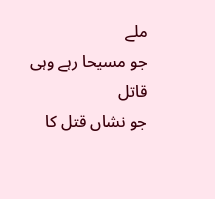ملے
جو مسیحا رہے وہی قاتل
جو نشاں قتل کا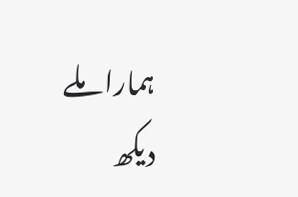ہمارا ملے
دیکھ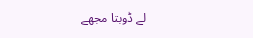لے ڈوبتا مجھے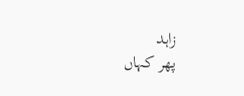زاہد
پھر کہاں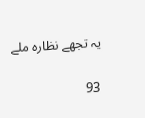یہ تجھے نظارہ ملے

93